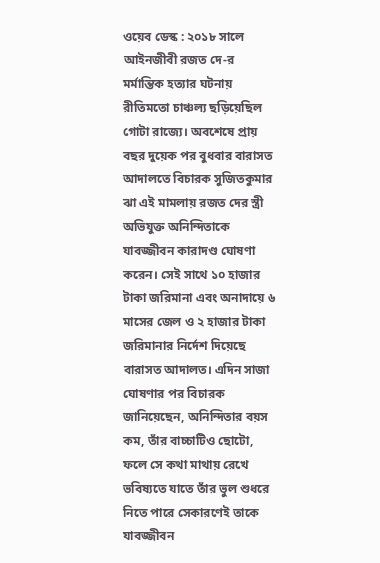ওয়েব ডেস্ক : ২০১৮ সালে আইনজীবী রজত দে-র মর্মান্তিক হত্যার ঘটনায় রীতিমতো চাঞ্চল্য ছড়িয়েছিল গোটা রাজ্যে। অবশেষে প্রায় বছর দুয়েক পর বুধবার বারাসত আদালতে বিচারক সুজিতকুমার ঝা এই মামলায় রজত দের স্ত্রী অভিযুক্ত অনিন্দিতাকে যাবজ্জীবন কারাদণ্ড ঘোষণা করেন। সেই সাথে ১০ হাজার টাকা জরিমানা এবং অনাদায়ে ৬ মাসের জেল ও ২ হাজার টাকা জরিমানার নির্দেশ দিয়েছে বারাসত আদালত। এদিন সাজা ঘোষণার পর বিচারক জানিয়েছেন, অনিন্দিতার বয়স কম, তাঁর বাচ্চাটিও ছোটো, ফলে সে কথা মাথায় রেখে ভবিষ্যতে যাতে তাঁর ভুল শুধরে নিতে পারে সেকারণেই তাকে যাবজ্জীবন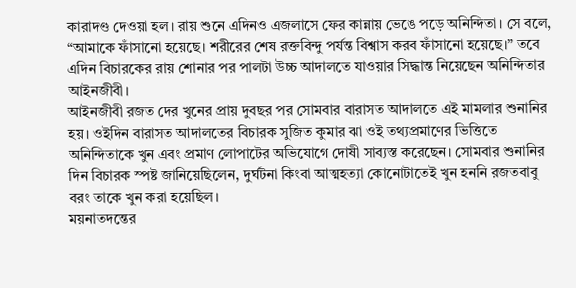কারাদণ্ড দেওয়া হল। রায় শুনে এদিনও এজলাসে ফের কান্নায় ভেঙে পড়ে অনিন্দিতা। সে বলে, “আমাকে ফাঁসানো হয়েছে। শরীরের শেষ রক্তবিন্দু পর্যন্ত বিশ্বাস করব ফাঁসানো হয়েছে।” তবে এদিন বিচারকের রায় শোনার পর পালটা উচ্চ আদালতে যাওয়ার সিদ্ধান্ত নিয়েছেন অনিন্দিতার আইনজীবী।
আইনজীবী রজত দের খুনের প্রায় দুবছর পর সোমবার বারাসত আদালতে এই মামলার শুনানির হয়। ওইদিন বারাসত আদালতের বিচারক সুজিত কুমার ঝা ওই তথ্যপ্রমাণের ভিত্তিতে অনিন্দিতাকে খুন এবং প্রমাণ লোপাটের অভিযোগে দোষী সাব্যস্ত করেছেন। সোমবার শুনানির দিন বিচারক স্পষ্ট জানিয়েছিলেন, দুর্ঘটনা কিংবা আত্মহত্যা কোনোটাতেই খুন হননি রজতবাবু বরং তাকে খুন করা হয়েছিল।
ময়নাতদন্তের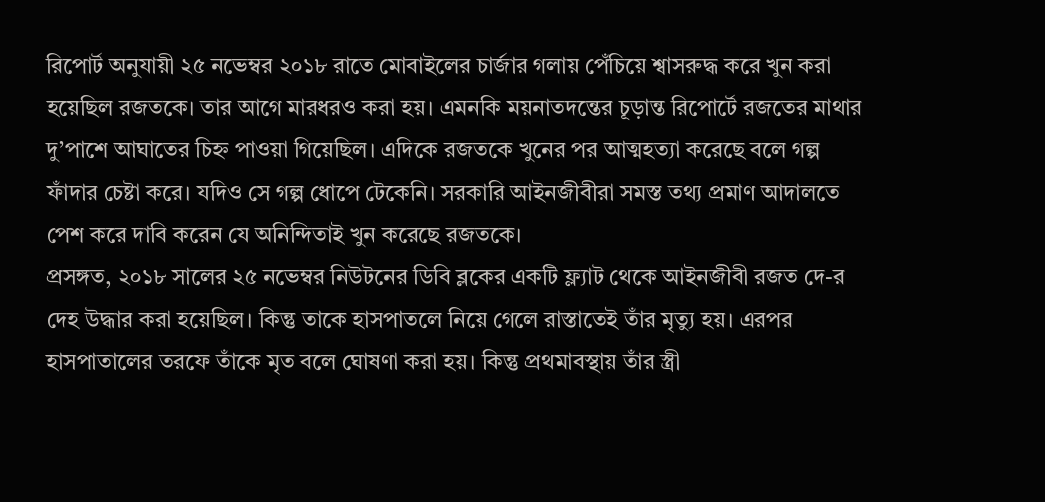রিপোর্ট অনুযায়ী ২৫ নভেম্বর ২০১৮ রাতে মোবাইলের চার্জার গলায় পেঁচিয়ে শ্বাসরুদ্ধ করে খুন করা হয়েছিল রজতকে। তার আগে মারধরও করা হয়। এমনকি ময়নাতদন্তের চূড়ান্ত রিপোর্টে রজতের মাথার দু’পাশে আঘাতের চিহ্ন পাওয়া গিয়েছিল। এদিকে রজতকে খুনের পর আত্মহত্যা করেছে বলে গল্প ফাঁদার চেষ্টা করে। যদিও সে গল্প ধোপে টেকেনি। সরকারি আইনজীবীরা সমস্ত তথ্য প্রমাণ আদালতে পেশ করে দাবি করেন যে অনিন্দিতাই খুন করেছে রজতকে।
প্রসঙ্গত, ২০১৮ সালের ২৫ নভেম্বর নিউটনের ডিবি ব্লকের একটি ফ্ল্যাট থেকে আইনজীবী রজত দে-র দেহ উদ্ধার করা হয়েছিল। কিন্তু তাকে হাসপাতলে নিয়ে গেলে রাস্তাতেই তাঁর মৃত্যু হয়। এরপর হাসপাতালের তরফে তাঁকে মৃত বলে ঘোষণা করা হয়। কিন্তু প্রথমাবস্থায় তাঁর স্ত্রী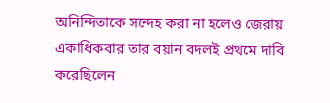অনিন্দিতাকে সন্দেহ করা না হলেও জেরায় একাধিকবার তার বয়ান বদলই প্রথমে দাবি করেছিলেন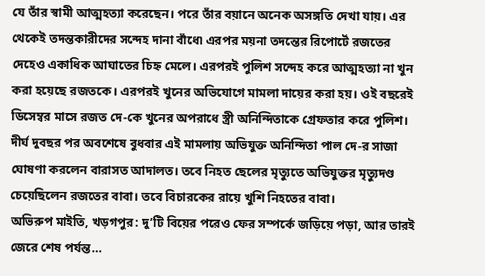যে তাঁর স্বামী আত্মহত্যা করেছেন। পরে তাঁর বয়ানে অনেক অসঙ্গতি দেখা যায়। এর থেকেই তদন্তকারীদের সন্দেহ দানা বাঁধে৷ এরপর ময়না তদন্তের রিপোর্টে রজতের দেহেও একাধিক আঘাতের চিহ্ন মেলে। এরপরই পুলিশ সন্দেহ করে আত্মহত্যা না খুন করা হয়েছে রজতকে। এরপরই খুনের অভিযোগে মামলা দায়ের করা হয়। ওই বছরেই ডিসেম্বর মাসে রজত দে-কে খুনের অপরাধে স্ত্রী অনিন্দিতাকে গ্রেফতার করে পুলিশ। দীর্ঘ দুবছর পর অবশেষে বুধবার এই মামলায় অভিযুক্ত অনিন্দিতা পাল দে-র সাজা ঘোষণা করলেন বারাসত আদালত। তবে নিহত ছেলের মৃত্যুতে অভিযুক্তর মৃত্যুদণ্ড চেয়েছিলেন রজতের বাবা। তবে বিচারকের রায়ে খুশি নিহতের বাবা।
অভিরুপ মাইতি, খড়গপুর: দু’টি বিয়ের পরেও ফের সম্পর্কে জড়িয়ে পড়া, আর তারই জেরে শেষ পর্যন্ত…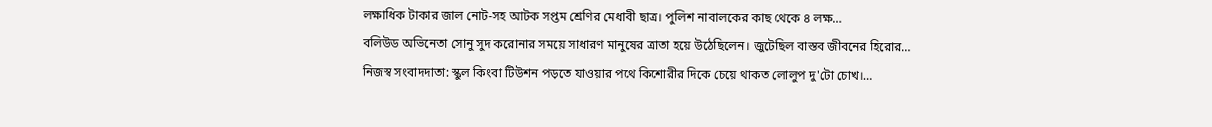লক্ষাধিক টাকার জাল নোট-সহ আটক সপ্তম শ্রেণির মেধাবী ছাত্র। পুলিশ নাবালকের কাছ থেকে ৪ লক্ষ…
বলিউড অভিনেতা সোনু সুদ করোনার সময়ে সাধারণ মানুষের ত্রাতা হয়ে উঠেছিলেন। জুটেছিল বাস্তব জীবনের হিরোর…
নিজস্ব সংবাদদাতা: স্কুল কিংবা টিউশন পড়তে যাওয়ার পথে কিশোরীর দিকে চেয়ে থাকত লোলুপ দু'টো চোখ।…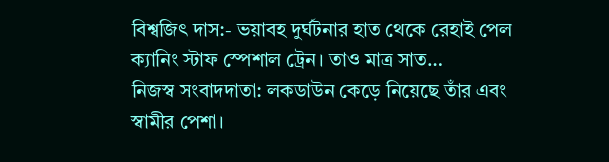বিশ্বজিৎ দাস:- ভয়াবহ দুর্ঘটনার হাত থেকে রেহাই পেল ক্যানিং স্টাফ স্পেশাল ট্রেন। তাও মাত্র সাত…
নিজস্ব সংবাদদাতা: লকডাউন কেড়ে নিয়েছে তাঁর এবং স্বামীর পেশা।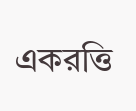একরত্তি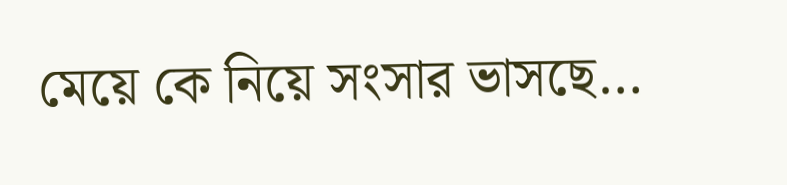মেয়ে কে নিয়ে সংসার ভাসছে…